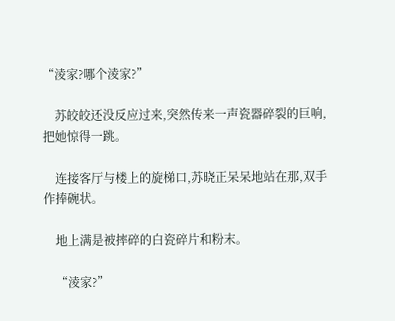“淩家?哪个淩家?”

    苏皎皎还没反应过来,突然传来一声瓷器碎裂的巨响,把她惊得一跳。

    连接客厅与楼上的旋梯口,苏晓正呆呆地站在那,双手作捧碗状。

    地上满是被摔碎的白瓷碎片和粉末。

    “淩家?”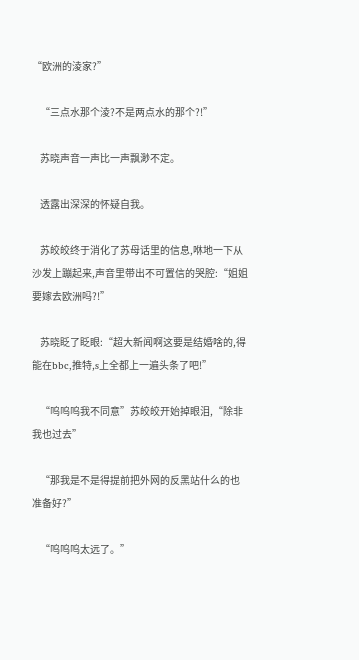“欧洲的淩家?”

    “三点水那个淩?不是两点水的那个?!”

    苏晓声音一声比一声飘渺不定。

    透露出深深的怀疑自我。

    苏皎皎终于消化了苏母话里的信息,咻地一下从沙发上蹦起来,声音里带出不可置信的哭腔:“姐姐要嫁去欧洲吗?!”

    苏晓眨了眨眼:“超大新闻啊这要是结婚啥的,得能在bbc,推特,s上全都上一遍头条了吧!”

    “呜呜呜我不同意”苏皎皎开始掉眼泪,“除非我也过去”

    “那我是不是得提前把外网的反黑站什么的也准备好?”

    “呜呜呜太远了。”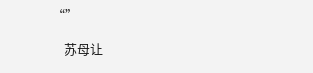“”

    苏母让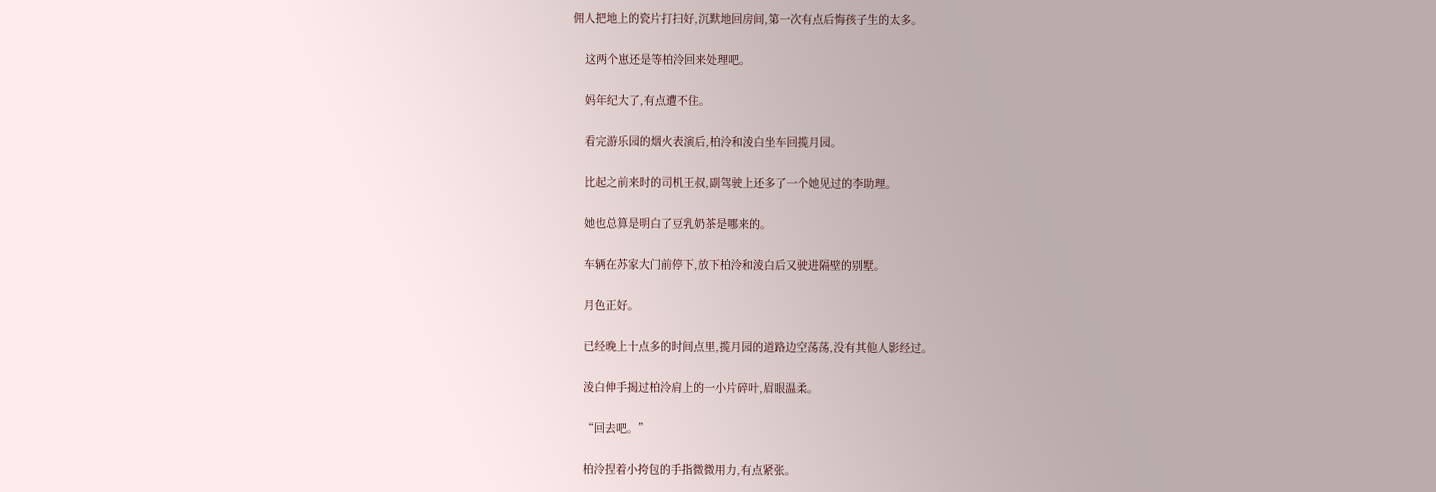佣人把地上的瓷片打扫好,沉默地回房间,第一次有点后悔孩子生的太多。

    这两个崽还是等柏泠回来处理吧。

    妈年纪大了,有点遭不住。

    看完游乐园的烟火表演后,柏泠和淩白坐车回揽月园。

    比起之前来时的司机王叔,副驾驶上还多了一个她见过的李助理。

    她也总算是明白了豆乳奶茶是哪来的。

    车辆在苏家大门前停下,放下柏泠和淩白后又驶进隔壁的别墅。

    月色正好。

    已经晚上十点多的时间点里,揽月园的道路边空荡荡,没有其他人影经过。

    淩白伸手揭过柏泠肩上的一小片碎叶,眉眼温柔。

    “回去吧。”

    柏泠捏着小挎包的手指微微用力,有点紧张。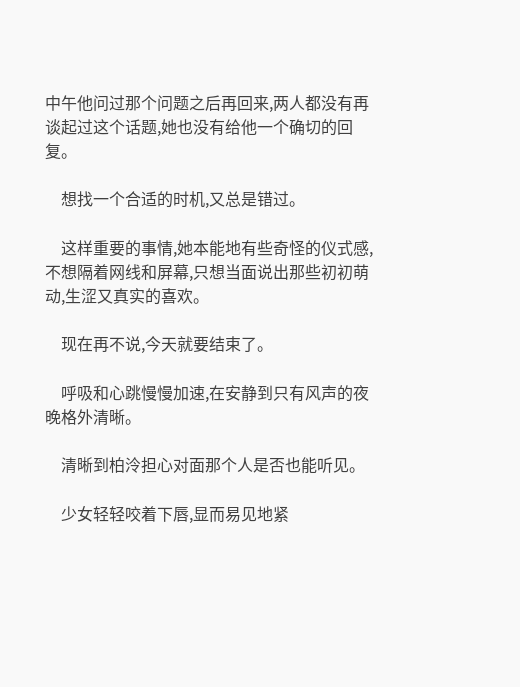中午他问过那个问题之后再回来,两人都没有再谈起过这个话题,她也没有给他一个确切的回复。

    想找一个合适的时机,又总是错过。

    这样重要的事情,她本能地有些奇怪的仪式感,不想隔着网线和屏幕,只想当面说出那些初初萌动,生涩又真实的喜欢。

    现在再不说,今天就要结束了。

    呼吸和心跳慢慢加速,在安静到只有风声的夜晚格外清晰。

    清晰到柏泠担心对面那个人是否也能听见。

    少女轻轻咬着下唇,显而易见地紧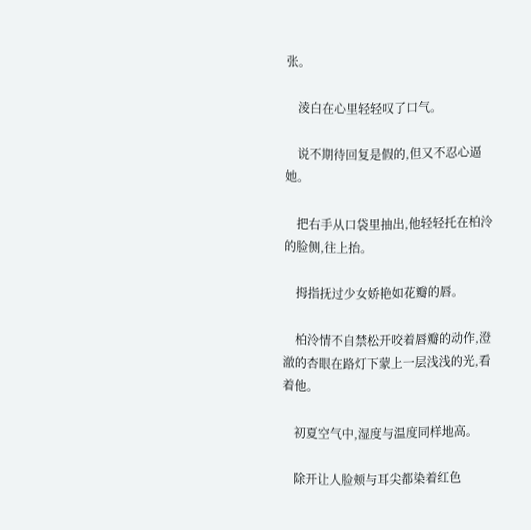张。

    淩白在心里轻轻叹了口气。

    说不期待回复是假的,但又不忍心逼她。

    把右手从口袋里抽出,他轻轻托在柏泠的脸侧,往上抬。

    拇指抚过少女娇艳如花瓣的唇。

    柏泠情不自禁松开咬着唇瓣的动作,澄澈的杏眼在路灯下蒙上一层浅浅的光,看着他。

    初夏空气中,湿度与温度同样地高。

    除开让人脸颊与耳尖都染着红色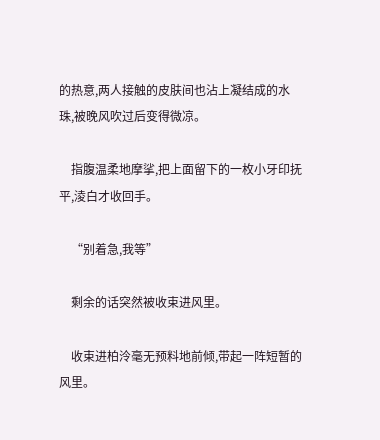的热意,两人接触的皮肤间也沾上凝结成的水珠,被晚风吹过后变得微凉。

    指腹温柔地摩挲,把上面留下的一枚小牙印抚平,淩白才收回手。

    “别着急,我等”

    剩余的话突然被收束进风里。

    收束进柏泠毫无预料地前倾,带起一阵短暂的风里。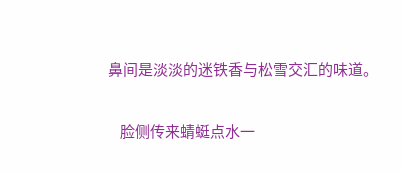鼻间是淡淡的迷铁香与松雪交汇的味道。

    脸侧传来蜻蜓点水一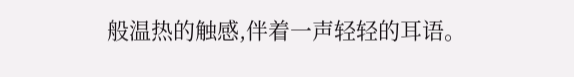般温热的触感,伴着一声轻轻的耳语。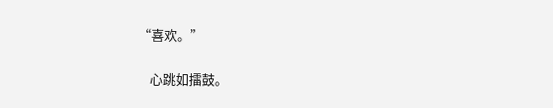“喜欢。”

    心跳如擂鼓。